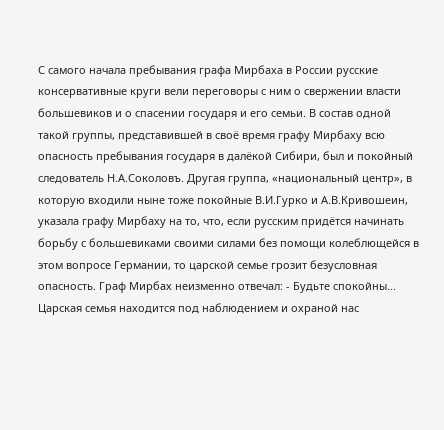С самого начала пребывания графа Мирбаха в России русские консервативные круги вели переговоры с ним о свержении власти большевиков и о спасении государя и его семьи. В состав одной такой группы, представившей в своё время графу Мирбаху всю опасность пребывания государя в далёкой Сибири, был и покойный следователь Н.А.Соколовъ. Другая группа, «национальный центр», в которую входили ныне тоже покойные В.И.Гурко и А.В.Кривошеин, указала графу Мирбаху на то, что, если русским придётся начинать борьбу с большевиками своими силами без помощи колеблющейся в этом вопросе Германии, то царской семье грозит безусловная опасность. Граф Мирбах неизменно отвечал: - Будьте спокойны... Царская семья находится под наблюдением и охраной нас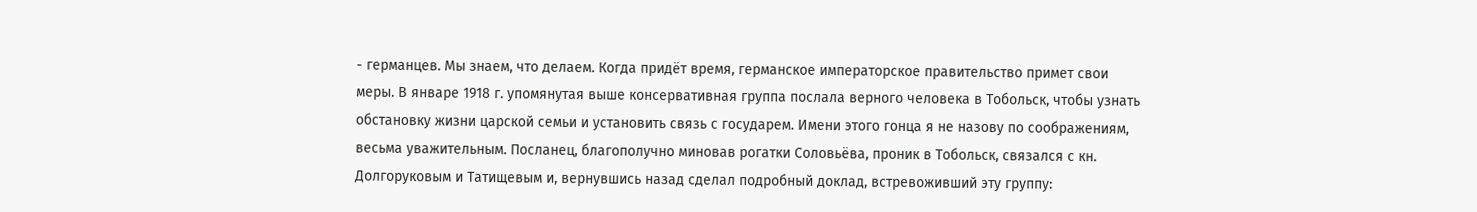- германцев. Мы знаем, что делаем. Когда придёт время, германское императорское правительство примет свои меры. В январе 1918 г. упомянутая выше консервативная группа послала верного человека в Тобольск, чтобы узнать обстановку жизни царской семьи и установить связь с государем. Имени этого гонца я не назову по соображениям, весьма уважительным. Посланец, благополучно миновав рогатки Соловьёва, проник в Тобольск, связался с кн. Долгоруковым и Татищевым и, вернувшись назад сделал подробный доклад, встревоживший эту группу: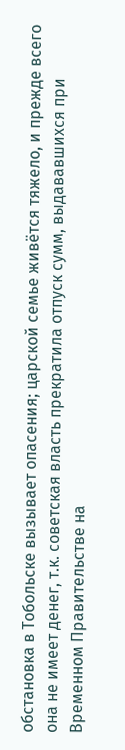обстановка в Тобольске вызывает опасения; царской семье живётся тяжело, и прежде всего она не имеет денег, т.к. советская власть прекратила отпуск сумм, выдававшихся при Временном Правительстве на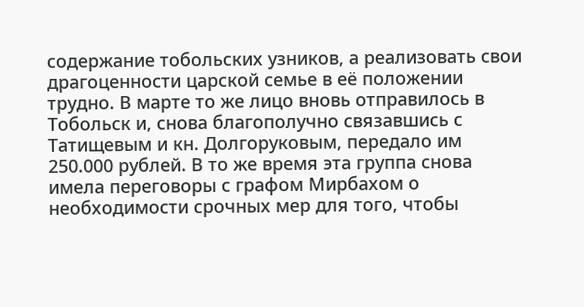содержание тобольских узников, а реализовать свои драгоценности царской семье в её положении трудно. В марте то же лицо вновь отправилось в Тобольск и, снова благополучно связавшись с Татищевым и кн. Долгоруковым, передало им 250.000 рублей. В то же время эта группа снова имела переговоры с графом Мирбахом о необходимости срочных мер для того, чтобы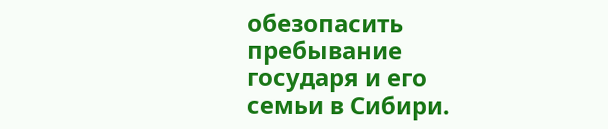обезопасить пребывание государя и его семьи в Сибири.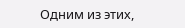Одним из этих,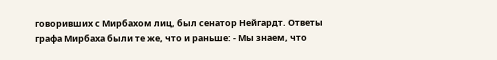говоривших с Мирбахом лиц, был сенатор Нейгардт. Ответы графа Мирбаха были те же, что и раньше: - Мы знаем, что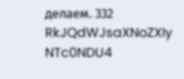делаем. 332
RkJQdWJsaXNoZXIy NTc0NDU4